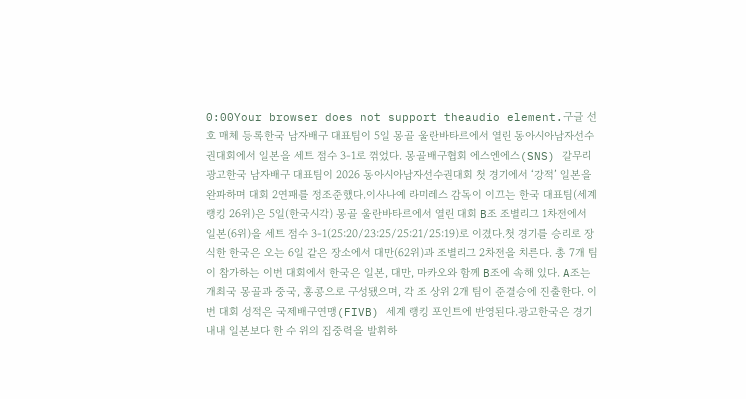0:00Your browser does not support theaudio element.구글 선호 매체 등록한국 남자배구 대표팀이 5일 몽골 울란바타르에서 열린 동아시아남자선수권대회에서 일본을 세트 점수 3-1로 꺾었다. 몽골배구협회 에스엔에스(SNS) 갈무리광고한국 남자배구 대표팀이 2026 동아시아남자선수권대회 첫 경기에서 ‘강적’ 일본을 완파하며 대회 2연패를 정조준했다.이사나예 라미레스 감독이 이끄는 한국 대표팀(세계랭킹 26위)은 5일(한국시각) 몽골 울란바타르에서 열린 대회 B조 조별리그 1차전에서 일본(6위)을 세트 점수 3-1(25:20/23:25/25:21/25:19)로 이겼다.첫 경기를 승리로 장식한 한국은 오는 6일 같은 장소에서 대만(62위)과 조별리그 2차전을 치른다. 총 7개 팀이 참가하는 이번 대회에서 한국은 일본, 대만, 마카오와 함께 B조에 속해 있다. A조는 개최국 몽골과 중국, 홍콩으로 구성됐으며, 각 조 상위 2개 팀이 준결승에 진출한다. 이번 대회 성적은 국제배구연맹(FIVB) 세계 랭킹 포인트에 반영된다.광고한국은 경기 내내 일본보다 한 수 위의 집중력을 발휘하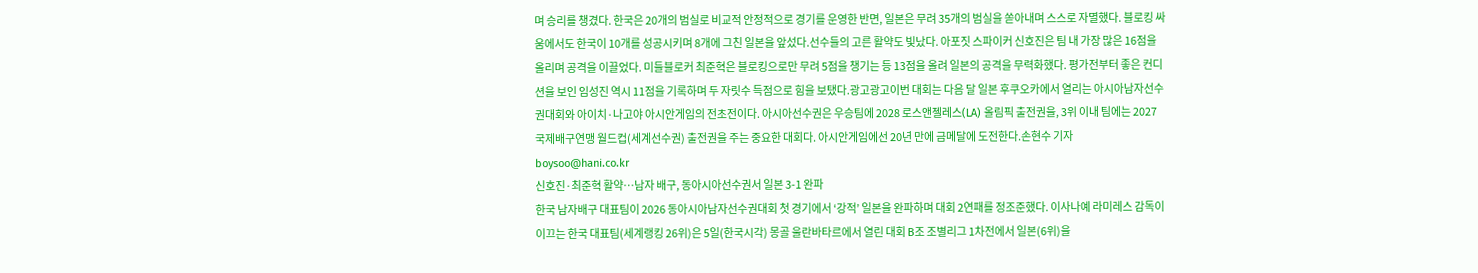며 승리를 챙겼다. 한국은 20개의 범실로 비교적 안정적으로 경기를 운영한 반면, 일본은 무려 35개의 범실을 쏟아내며 스스로 자멸했다. 블로킹 싸움에서도 한국이 10개를 성공시키며 8개에 그친 일본을 앞섰다.선수들의 고른 활약도 빛났다. 아포짓 스파이커 신호진은 팀 내 가장 많은 16점을 올리며 공격을 이끌었다. 미들블로커 최준혁은 블로킹으로만 무려 5점을 챙기는 등 13점을 올려 일본의 공격을 무력화했다. 평가전부터 좋은 컨디션을 보인 임성진 역시 11점을 기록하며 두 자릿수 득점으로 힘을 보탰다.광고광고이번 대회는 다음 달 일본 후쿠오카에서 열리는 아시아남자선수권대회와 아이치·나고야 아시안게임의 전초전이다. 아시아선수권은 우승팀에 2028 로스앤젤레스(LA) 올림픽 출전권을, 3위 이내 팀에는 2027 국제배구연맹 월드컵(세계선수권) 출전권을 주는 중요한 대회다. 아시안게임에선 20년 만에 금메달에 도전한다.손현수 기자 boysoo@hani.co.kr
신호진·최준혁 활약…남자 배구, 동아시아선수권서 일본 3-1 완파
한국 남자배구 대표팀이 2026 동아시아남자선수권대회 첫 경기에서 ‘강적’ 일본을 완파하며 대회 2연패를 정조준했다. 이사나예 라미레스 감독이 이끄는 한국 대표팀(세계랭킹 26위)은 5일(한국시각) 몽골 울란바타르에서 열린 대회 B조 조별리그 1차전에서 일본(6위)을